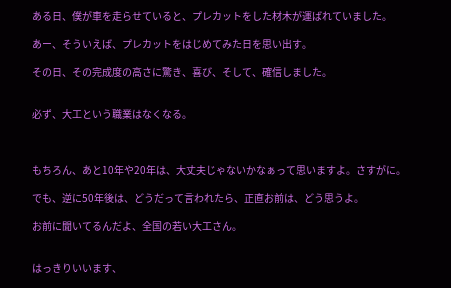ある日、僕が車を走らせていると、プレカットをした材木が運ばれていました。

あー、そういえば、プレカットをはじめてみた日を思い出す。

その日、その完成度の高さに驚き、喜び、そして、確信しました。


必ず、大工という職業はなくなる。



もちろん、あと10年や20年は、大丈夫じゃないかなぁって思いますよ。さすがに。

でも、逆に50年後は、どうだって言われたら、正直お前は、どう思うよ。

お前に聞いてるんだよ、全国の若い大工さん。


はっきりいいます、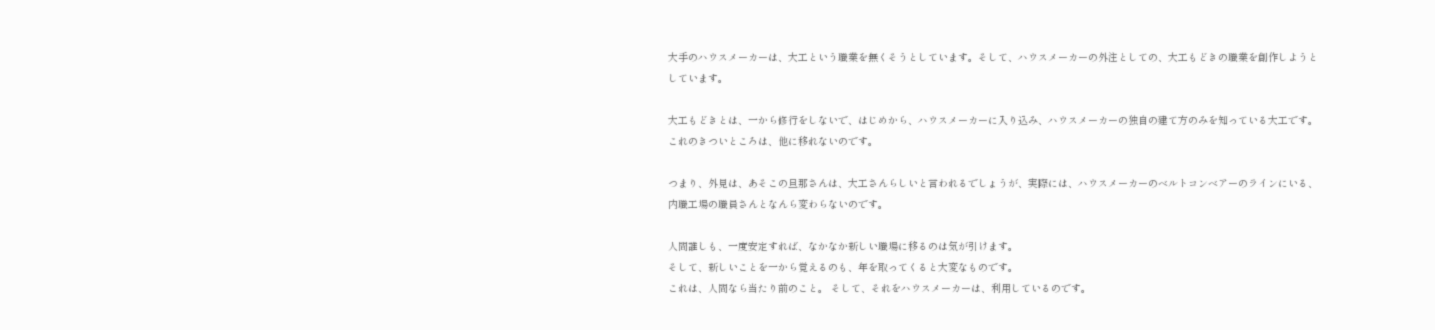大手のハウスメーカーは、大工という職業を無くそうとしています。そして、ハウスメーカーの外注としての、大工もどきの職業を創作しようとしています。

大工もどきとは、一から修行をしないで、はじめから、ハウスメーカーに入り込み、ハウスメーカーの独自の建て方のみを知っている大工です。
これのきついところは、他に移れないのです。

つまり、外見は、あそこの旦那さんは、大工さんらしいと言われるでしょうが、実際には、ハウスメーカーのベルトコンベアーのラインにいる、内職工場の職員さんとなんら変わらないのです。

人間誰しも、一度安定すれば、なかなか新しい職場に移るのは気が引けます。
そして、新しいことを一から覚えるのも、年を取ってくると大変なものです。
これは、人間なら当たり前のこと。 そして、それをハウスメーカーは、利用しているのです。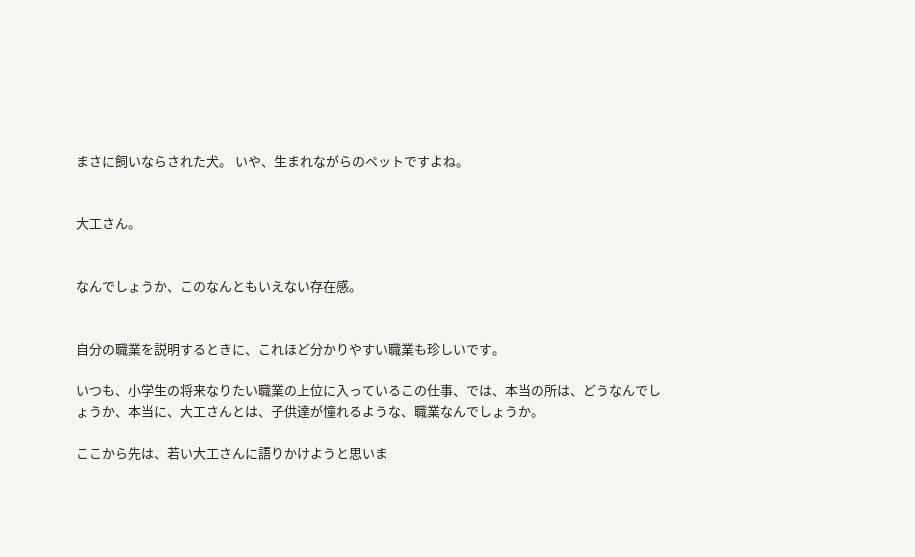まさに飼いならされた犬。 いや、生まれながらのペットですよね。


大工さん。


なんでしょうか、このなんともいえない存在感。


自分の職業を説明するときに、これほど分かりやすい職業も珍しいです。

いつも、小学生の将来なりたい職業の上位に入っているこの仕事、では、本当の所は、どうなんでしょうか、本当に、大工さんとは、子供達が憧れるような、職業なんでしょうか。

ここから先は、若い大工さんに語りかけようと思いま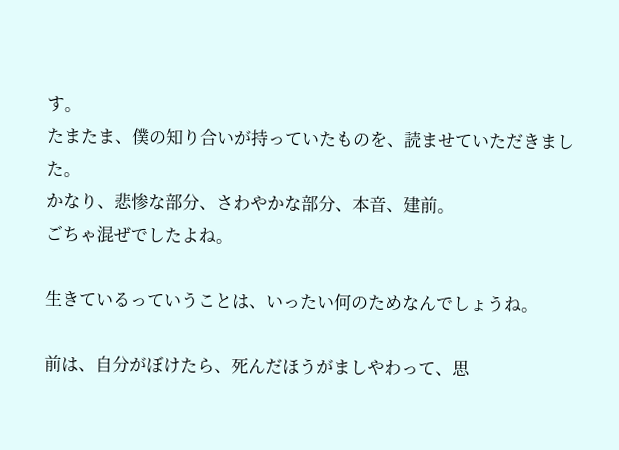す。
たまたま、僕の知り合いが持っていたものを、読ませていただきました。
かなり、悲惨な部分、さわやかな部分、本音、建前。
ごちゃ混ぜでしたよね。

生きているっていうことは、いったい何のためなんでしょうね。

前は、自分がぼけたら、死んだほうがましやわって、思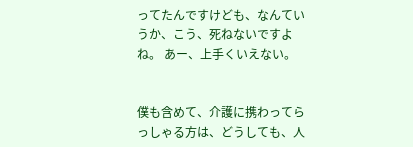ってたんですけども、なんていうか、こう、死ねないですよね。 あー、上手くいえない。


僕も含めて、介護に携わってらっしゃる方は、どうしても、人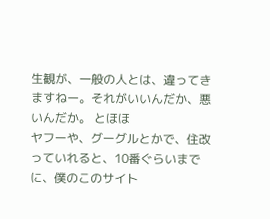生観が、一般の人とは、違ってきますねー。それがいいんだか、悪いんだか。 とほほ
ヤフーや、グーグルとかで、住改っていれると、10番ぐらいまでに、僕のこのサイト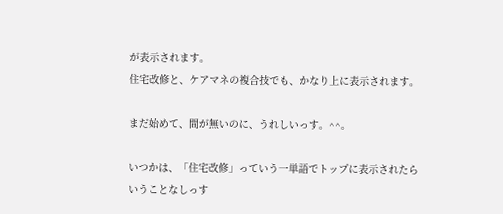が表示されます。
住宅改修と、ケアマネの複合技でも、かなり上に表示されます。

まだ始めて、間が無いのに、うれしいっす。^^。

いつかは、「住宅改修」っていう一単語でトップに表示されたらいうことなしっす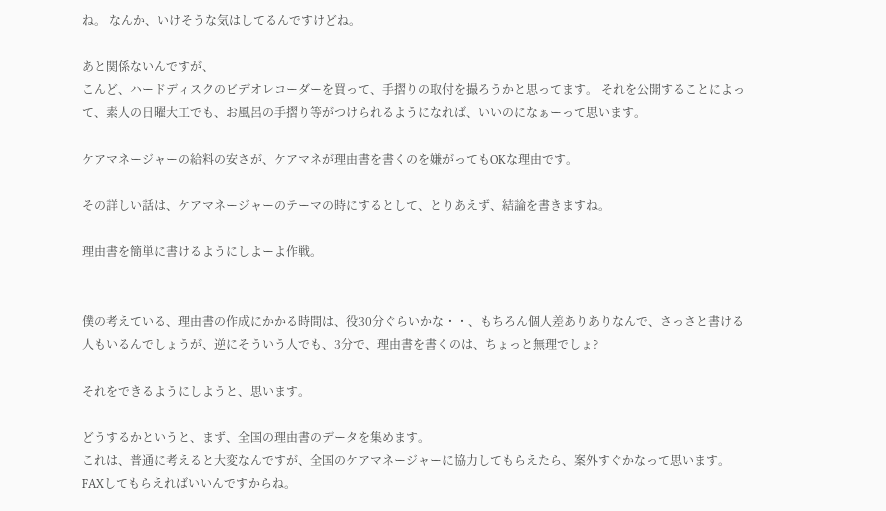ね。 なんか、いけそうな気はしてるんですけどね。

あと関係ないんですが、
こんど、ハードディスクのビデオレコーダーを買って、手摺りの取付を撮ろうかと思ってます。 それを公開することによって、素人の日曜大工でも、お風呂の手摺り等がつけられるようになれば、いいのになぁーって思います。

ケアマネージャーの給料の安さが、ケアマネが理由書を書くのを嫌がってもOKな理由です。

その詳しい話は、ケアマネージャーのテーマの時にするとして、とりあえず、結論を書きますね。

理由書を簡単に書けるようにしよーよ作戦。


僕の考えている、理由書の作成にかかる時間は、役30分ぐらいかな・・、もちろん個人差ありありなんで、さっさと書ける人もいるんでしょうが、逆にそういう人でも、3分で、理由書を書くのは、ちょっと無理でしょ?

それをできるようにしようと、思います。

どうするかというと、まず、全国の理由書のデータを集めます。
これは、普通に考えると大変なんですが、全国のケアマネージャーに協力してもらえたら、案外すぐかなって思います。FAXしてもらえればいいんですからね。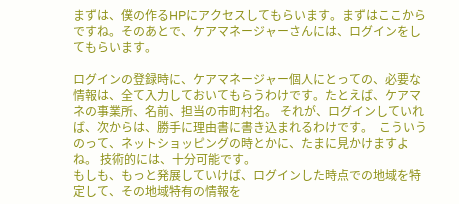まずは、僕の作るHPにアクセスしてもらいます。まずはここからですね。そのあとで、ケアマネージャーさんには、ログインをしてもらいます。

ログインの登録時に、ケアマネージャー個人にとっての、必要な情報は、全て入力しておいてもらうわけです。たとえば、ケアマネの事業所、名前、担当の市町村名。 それが、ログインしていれば、次からは、勝手に理由書に書き込まれるわけです。  こういうのって、ネットショッピングの時とかに、たまに見かけますよね。 技術的には、十分可能です。
もしも、もっと発展していけば、ログインした時点での地域を特定して、その地域特有の情報を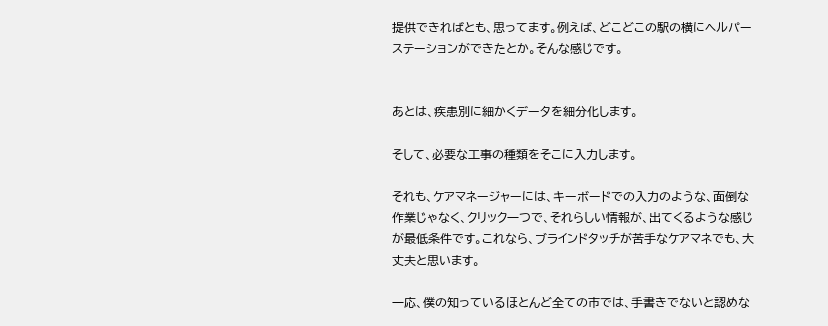提供できればとも、思ってます。例えば、どこどこの駅の横にヘルパーステーションができたとか。そんな感じです。


あとは、疾患別に細かくデータを細分化します。

そして、必要な工事の種類をそこに入力します。

それも、ケアマネージャーには、キーボードでの入力のような、面倒な作業じゃなく、クリック一つで、それらしい情報が、出てくるような感じが最低条件です。これなら、ブラインドタッチが苦手なケアマネでも、大丈夫と思います。

一応、僕の知っているほとんど全ての市では、手書きでないと認めな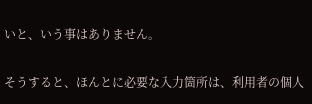いと、いう事はありません。

そうすると、ほんとに必要な入力箇所は、利用者の個人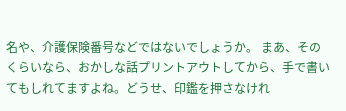名や、介護保険番号などではないでしょうか。 まあ、そのくらいなら、おかしな話プリントアウトしてから、手で書いてもしれてますよね。どうせ、印鑑を押さなけれ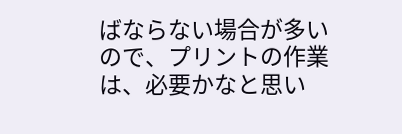ばならない場合が多いので、プリントの作業は、必要かなと思い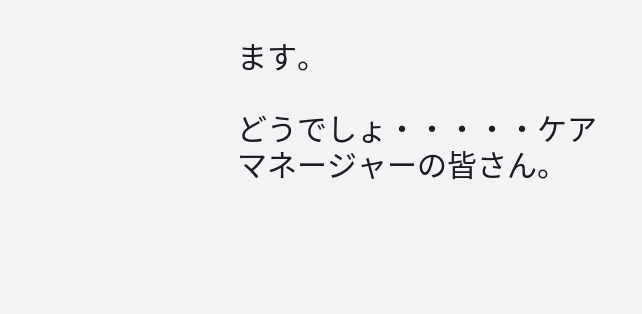ます。

どうでしょ・・・・・ケアマネージャーの皆さん。